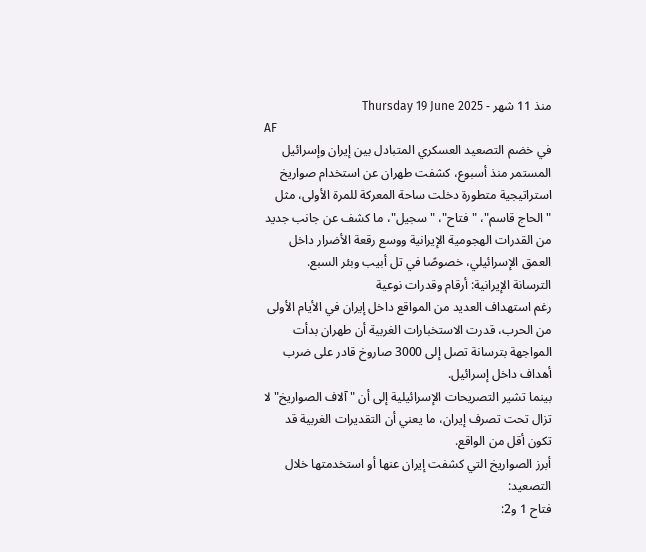منذ 11 شهر - Thursday 19 June 2025
AF
في خضم التصعيد العسكري المتبادل بين إيران وإسرائيل المستمر منذ أسبوع، كشفت طهران عن استخدام صواريخ استراتيجية متطورة دخلت ساحة المعركة للمرة الأولى، مثل "الحاج قاسم"، "فتاح"، "سجيل"، ما كشف عن جانب جديد من القدرات الهجومية الإيرانية ووسع رقعة الأضرار داخل العمق الإسرائيلي، خصوصًا في تل أبيب وبئر السبع.
الترسانة الإيرانية: أرقام وقدرات نوعية
رغم استهداف العديد من المواقع داخل إيران في الأيام الأولى من الحرب، قدرت الاستخبارات الغربية أن طهران بدأت المواجهة بترسانة تصل إلى 3000 صاروخ قادر على ضرب أهداف داخل إسرائيل.
بينما تشير التصريحات الإسرائيلية إلى أن "آلاف الصواريخ" لا تزال تحت تصرف إيران، ما يعني أن التقديرات الغربية قد تكون أقل من الواقع.
أبرز الصواريخ التي كشفت إيران عنها أو استخدمتها خلال التصعيد:
فتاح 1 و2: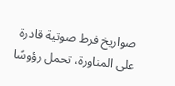صواريخ فرط صوتية قادرة على المناورة، تحمل رؤوسًا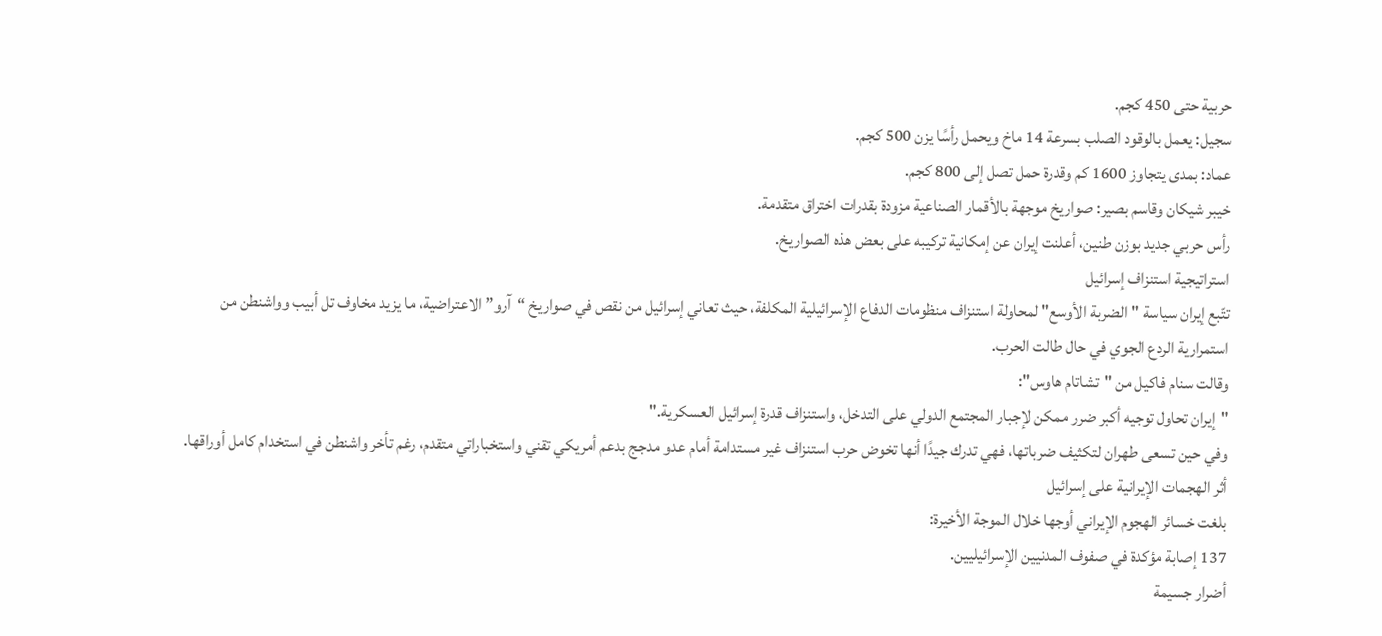حربية حتى 450 كجم.
سجيل: يعمل بالوقود الصلب بسرعة 14 ماخ ويحمل رأسًا يزن 500 كجم.
عماد: بمدى يتجاوز 1600 كم وقدرة حمل تصل إلى 800 كجم.
خيبر شيكان وقاسم بصير: صواريخ موجهة بالأقمار الصناعية مزودة بقدرات اختراق متقدمة.
رأس حربي جديد بوزن طنين، أعلنت إيران عن إمكانية تركيبه على بعض هذه الصواريخ.
استراتيجية استنزاف إسرائيل
تتّبع إيران سياسة "الضربة الأوسع" لمحاولة استنزاف منظومات الدفاع الإسرائيلية المكلفة، حيث تعاني إسرائيل من نقص في صواريخ “آرو” الاعتراضية، ما يزيد مخاوف تل أبيب وواشنطن من استمرارية الردع الجوي في حال طالت الحرب.
وقالت سنام فاكيل من "تشاتام هاوس":
"إيران تحاول توجيه أكبر ضرر ممكن لإجبار المجتمع الدولي على التدخل، واستنزاف قدرة إسرائيل العسكرية."
وفي حين تسعى طهران لتكثيف ضرباتها، فهي تدرك جيدًا أنها تخوض حرب استنزاف غير مستدامة أمام عدو مدجج بدعم أمريكي تقني واستخباراتي متقدم، رغم تأخر واشنطن في استخدام كامل أوراقها.
أثر الهجمات الإيرانية على إسرائيل
بلغت خسائر الهجوم الإيراني أوجها خلال الموجة الأخيرة:
137 إصابة مؤكدة في صفوف المدنيين الإسرائيليين.
أضرار جسيمة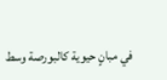في مبانٍ حيوية كالبورصة وسط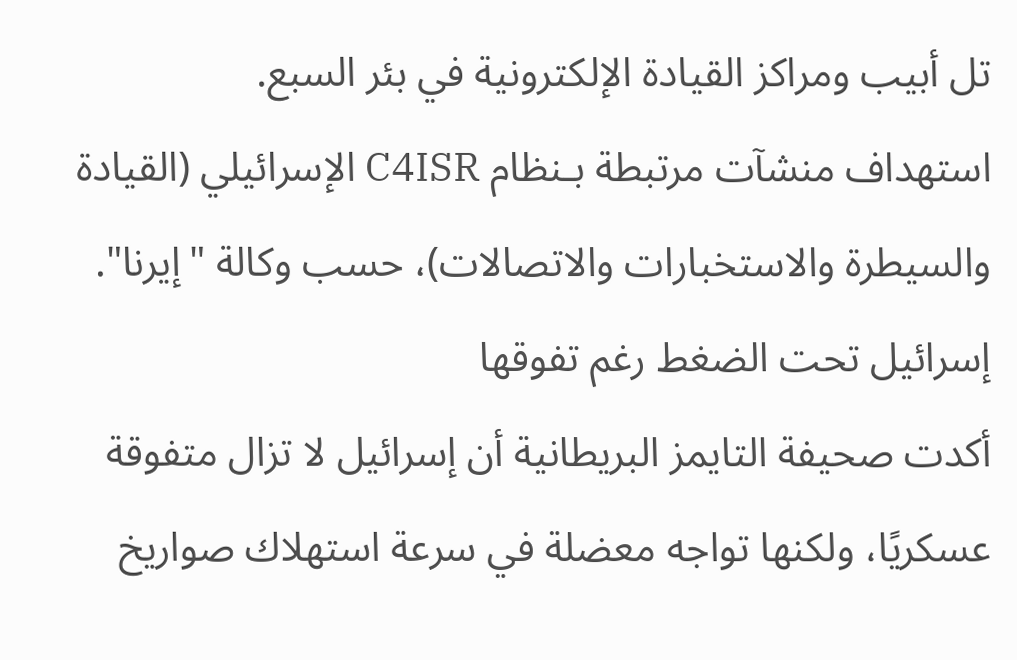تل أبيب ومراكز القيادة الإلكترونية في بئر السبع.
استهداف منشآت مرتبطة بـنظام C4ISR الإسرائيلي (القيادة والسيطرة والاستخبارات والاتصالات)، حسب وكالة "إيرنا".
إسرائيل تحت الضغط رغم تفوقها
أكدت صحيفة التايمز البريطانية أن إسرائيل لا تزال متفوقة عسكريًا، ولكنها تواجه معضلة في سرعة استهلاك صواريخ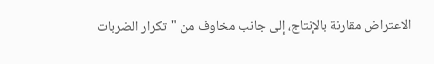الاعتراض مقارنة بالإنتاج، إلى جانب مخاوف من "تكرار الضربات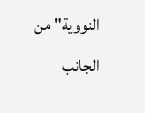النووية" من الجانب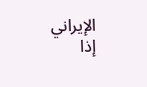الإيراني إذا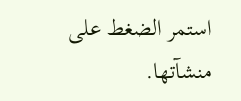استمر الضغط على منشآتها.